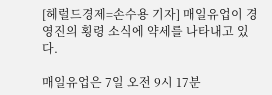[헤럴드경제=손수용 기자] 매일유업이 경영진의 횡령 소식에 약세를 나타내고 있다.

매일유업은 7일 오전 9시 17분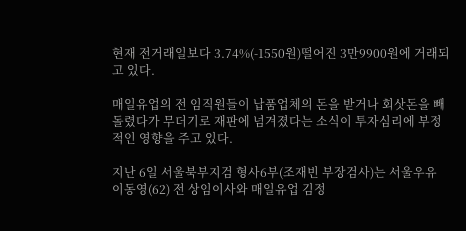현재 전거래일보다 3.74%(-1550원)떨어진 3만9900원에 거래되고 있다.

매일유업의 전 임직원들이 납품업체의 돈을 받거나 회삿돈을 빼돌렸다가 무더기로 재판에 넘겨졌다는 소식이 투자심리에 부정적인 영향을 주고 있다.

지난 6일 서울북부지검 형사6부(조재빈 부장검사)는 서울우유 이동영(62) 전 상임이사와 매일유업 김정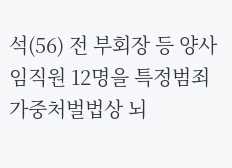석(56) 전 부회장 등 양사 임직원 12명을 특정범죄 가중처벌법상 뇌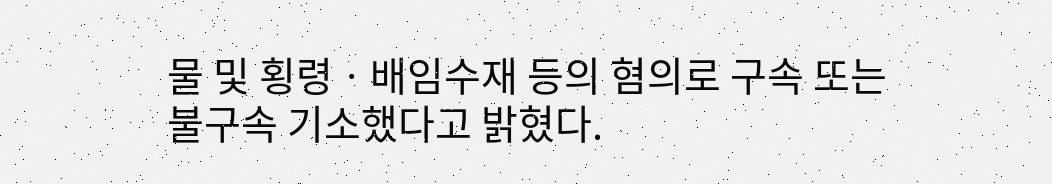물 및 횡령ㆍ배임수재 등의 혐의로 구속 또는 불구속 기소했다고 밝혔다.